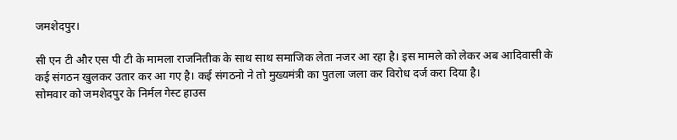जमशेदपुर।

सी एन टी और एस पी टी के मामला राजनितीक के साथ साथ समाजिक लेता नजर आ रहा है। इस मामले को लेकर अब आदिवासी के कई संगठन खुलकर उतार कर आ गए है। कई संगठनो ने तो मुख्यमंत्री का पुतला जला कर विरोध दर्ज करा दिया है।
सोमवार को जमशेदपुर के निर्मल गेस्ट हाउस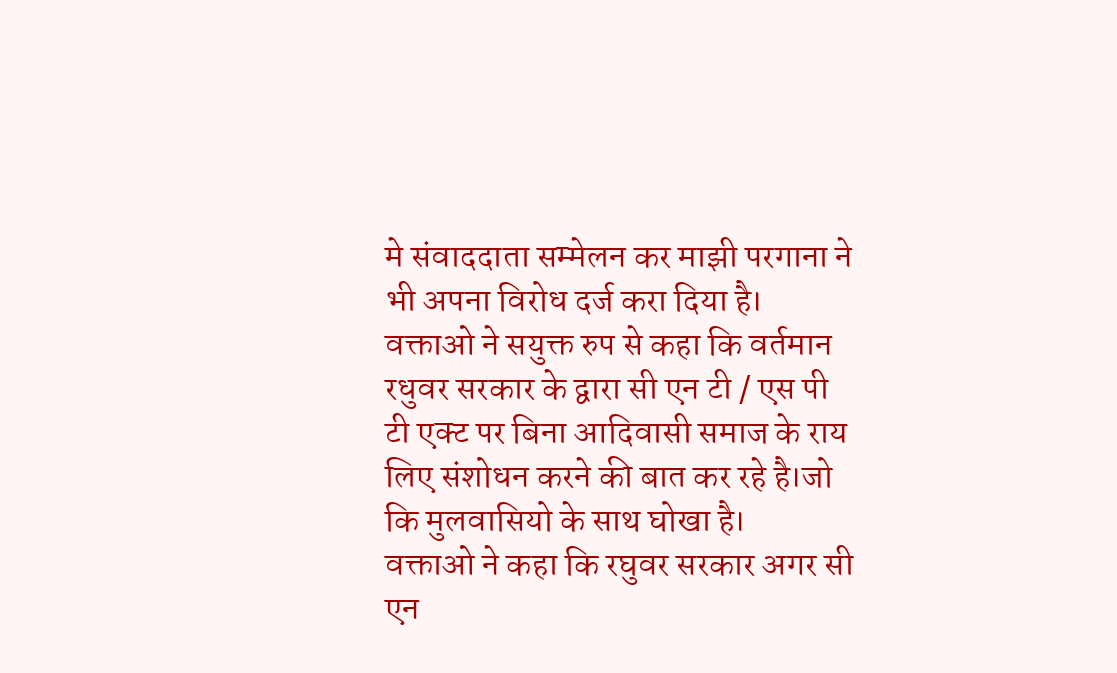मे संवाददाता सम्मेलन कर माझी परगाना ने भी अपना विरोध दर्ज करा दिया है। वक्ताओ ने सयुक्त रुप से कहा कि वर्तमान रधुवर सरकार के द्वारा सी एन टी / एस पी टी एक्ट पर बिना आदिवासी समाज के राय लिए संशोधन करने की बात कर रहे है।जो कि मुलवासियो के साथ घोखा है।
वक्ताओ ने कहा कि रघुवर सरकार अगर सी एन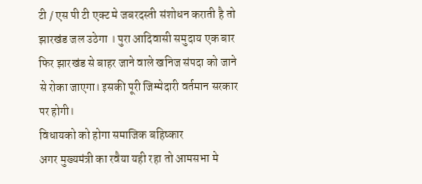टी / एस पी टी एक्ट मे जबरदस्ती संशोधन कराती है तो झारखंड जल उठेगा । पुरा आदिवासी समुदाय एक बार फिर झारखंड से बाहर जाने वाले खनिज संपदा को जाने से रोका जाएगा। इसकी पूरी जिम्मेदारी वर्तमान सरकार पर होगी।
विधायको को होगा समाजिक बहिष्कार
अगर मुख्यमंत्री का रवैया यही रहा तो आमसभा मे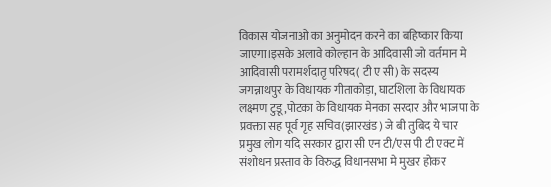विकास योजनाओ का अनुमोदन करने का बहिष्कार किया जाएगा।इसके अलावे कोल्हान के आदिवासी जो वर्तमान मे आदिवासी परामर्शदातृ परिषद( टी ए सी) के सदस्य जगन्नाथपुर के विधायक गीताकोड़ा, घाटशिला के विधायक लक्ष्मण टुडू,पोटका के विधायक मेनका सरदार और भाजपा के प्रवक्ता सह पूर्व गृह सचिव(झारखंड) जे बी तुबिद ये चार प्रमुख लोग यदि सरकार द्वारा सी एन टी/एस पी टी एक्ट में संशोधन प्रस्ताव के विरुद्ध विधानसभा मे मुखर होकर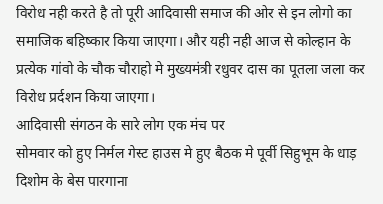विरोध नही करते है तो पूरी आदिवासी समाज की ओर से इन लोगो का समाजिक बहिष्कार किया जाएगा। और यही नही आज से कोल्हान के प्रत्येक गांवो के चौक चौराहो मे मुख्यमंत्री रधुवर दास का पूतला जला कर विरोध प्रर्दशन किया जाएगा।
आदिवासी संगठन के सारे लोग एक मंच पर
सोमवार को हुए निर्मल गेस्ट हाउस मे हुए बैठक मे पूर्वी सिहुभूम के धाड़ दिशोम के बेस पारगाना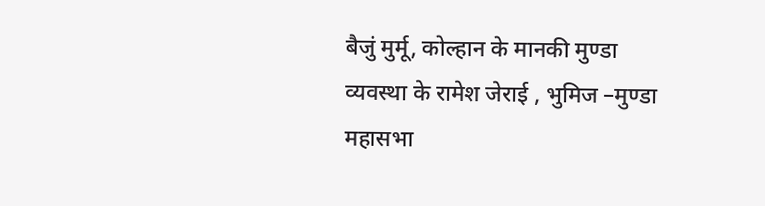बैजुं मुर्मू, कोल्हान के मानकी मुण्डा व्यवस्था के रामेश जेराई , भुमिज –मुण्डा महासभा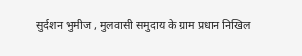सुर्दशन भुमीज , मुलवासी समुदाय के ग्राम प्रधान निखिल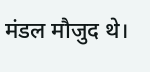मंडल मौजुद थे।